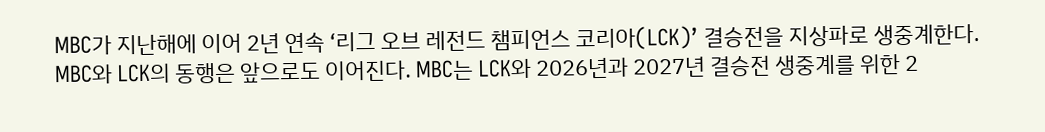MBC가 지난해에 이어 2년 연속 ‘리그 오브 레전드 챔피언스 코리아(LCK)’ 결승전을 지상파로 생중계한다.
MBC와 LCK의 동행은 앞으로도 이어진다. MBC는 LCK와 2026년과 2027년 결승전 생중계를 위한 2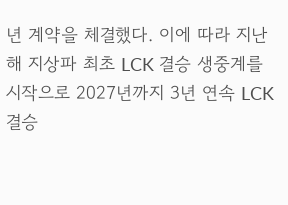년 계약을 체결했다. 이에 따라 지난해 지상파 최초 LCK 결승 생중계를 시작으로 2027년까지 3년 연속 LCK 결승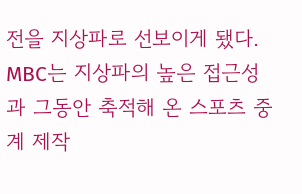전을 지상파로 선보이게 됐다. MBC는 지상파의 높은 접근성과 그동안 축적해 온 스포츠 중계 제작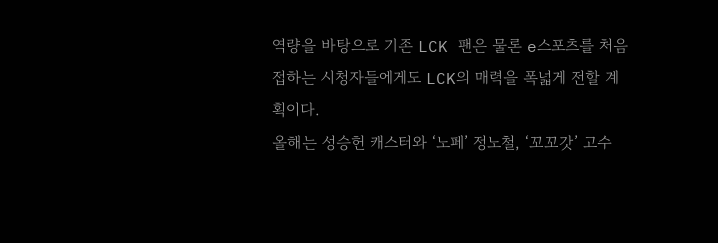역량을 바탕으로 기존 LCK 팬은 물론 e스포츠를 처음 접하는 시청자들에게도 LCK의 매력을 폭넓게 전할 계획이다.
올해는 성승헌 캐스터와 ‘노페’ 정노철, ‘꼬꼬갓’ 고수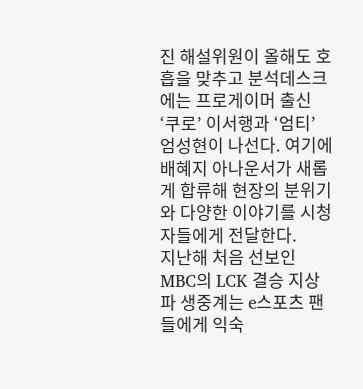진 해설위원이 올해도 호흡을 맞추고 분석데스크에는 프로게이머 출신 ‘쿠로’ 이서행과 ‘엄티’ 엄성현이 나선다. 여기에 배혜지 아나운서가 새롭게 합류해 현장의 분위기와 다양한 이야기를 시청자들에게 전달한다.
지난해 처음 선보인 MBC의 LCK 결승 지상파 생중계는 e스포츠 팬들에게 익숙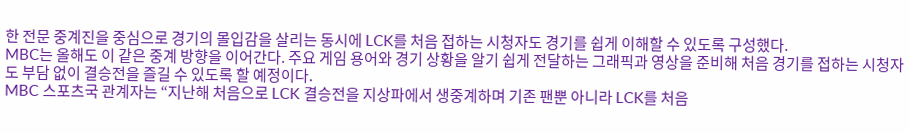한 전문 중계진을 중심으로 경기의 몰입감을 살리는 동시에 LCK를 처음 접하는 시청자도 경기를 쉽게 이해할 수 있도록 구성했다.
MBC는 올해도 이 같은 중계 방향을 이어간다. 주요 게임 용어와 경기 상황을 알기 쉽게 전달하는 그래픽과 영상을 준비해 처음 경기를 접하는 시청자도 부담 없이 결승전을 즐길 수 있도록 할 예정이다.
MBC 스포츠국 관계자는 “지난해 처음으로 LCK 결승전을 지상파에서 생중계하며 기존 팬뿐 아니라 LCK를 처음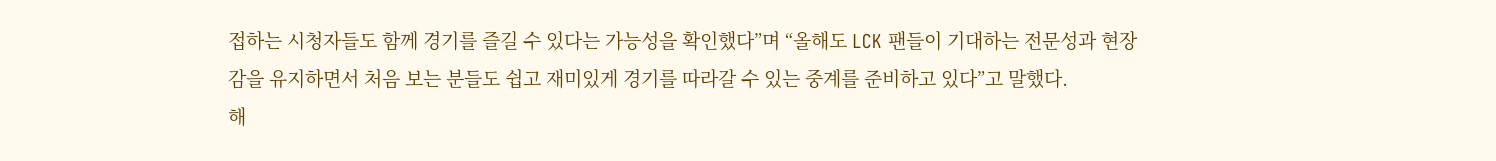접하는 시청자들도 함께 경기를 즐길 수 있다는 가능성을 확인했다”며 “올해도 LCK 팬들이 기대하는 전문성과 현장감을 유지하면서 처음 보는 분들도 쉽고 재미있게 경기를 따라갈 수 있는 중계를 준비하고 있다”고 말했다.
해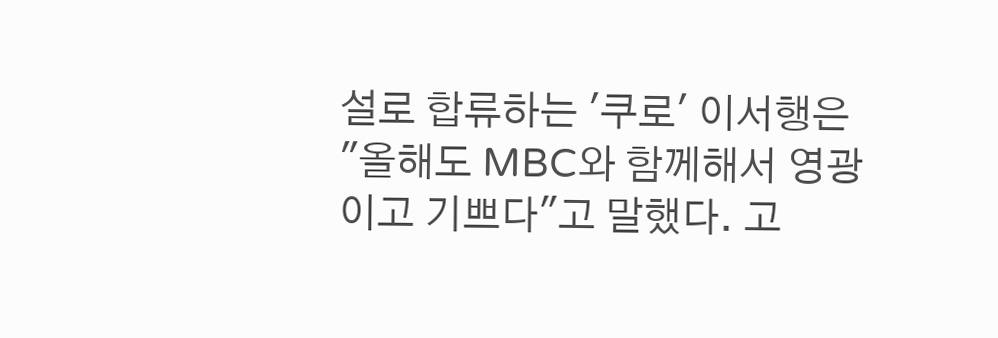설로 합류하는 '쿠로' 이서행은 "올해도 MBC와 함께해서 영광이고 기쁘다"고 말했다. 고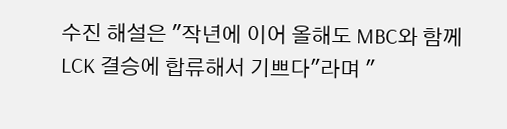수진 해설은 "작년에 이어 올해도 MBC와 함께 LCK 결승에 합류해서 기쁘다"라며 "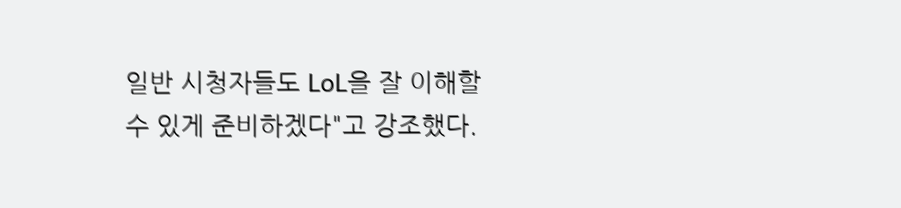일반 시청자들도 LoL을 잘 이해할 수 있게 준비하겠다"고 강조했다.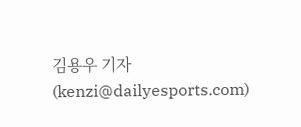김용우 기자 (kenzi@dailyesports.com)